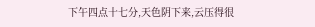下午四点十七分,天色阴下来,云压得很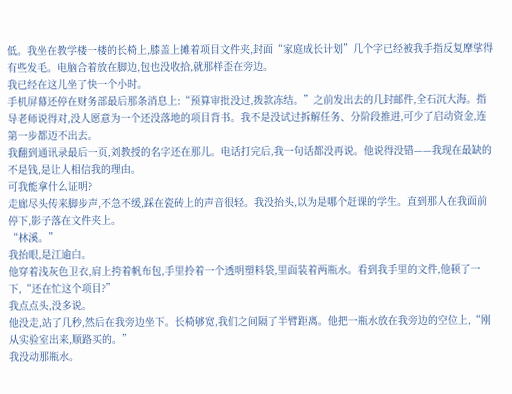低。我坐在教学楼一楼的长椅上,膝盖上摊着项目文件夹,封面“家庭成长计划”几个字已经被我手指反复摩挲得有些发毛。电脑合着放在脚边,包也没收拾,就那样歪在旁边。
我已经在这儿坐了快一个小时。
手机屏幕还停在财务部最后那条消息上:“预算审批没过,拨款冻结。”之前发出去的几封邮件,全石沉大海。指导老师说得对,没人愿意为一个还没落地的项目背书。我不是没试过拆解任务、分阶段推进,可少了启动资金,连第一步都迈不出去。
我翻到通讯录最后一页,刘教授的名字还在那儿。电话打完后,我一句话都没再说。他说得没错——我现在最缺的不是钱,是让人相信我的理由。
可我能拿什么证明?
走廊尽头传来脚步声,不急不缓,踩在瓷砖上的声音很轻。我没抬头,以为是哪个赶课的学生。直到那人在我面前停下,影子落在文件夹上。
“林溪。”
我抬眼,是江逾白。
他穿着浅灰色卫衣,肩上挎着帆布包,手里拎着一个透明塑料袋,里面装着两瓶水。看到我手里的文件,他顿了一下,“还在忙这个项目?”
我点点头,没多说。
他没走,站了几秒,然后在我旁边坐下。长椅够宽,我们之间隔了半臂距离。他把一瓶水放在我旁边的空位上,“刚从实验室出来,顺路买的。”
我没动那瓶水。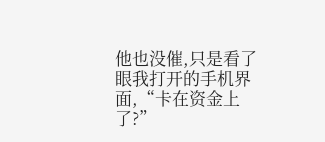他也没催,只是看了眼我打开的手机界面,“卡在资金上了?”